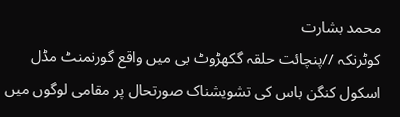محمد بشارت
کوٹرنکہ //پنچائت حلقہ گکھڑوٹ بی میں واقع گورنمنٹ مڈل اسکول کنگن باس کی تشویشناک صورتحال پر مقامی لوگوں میں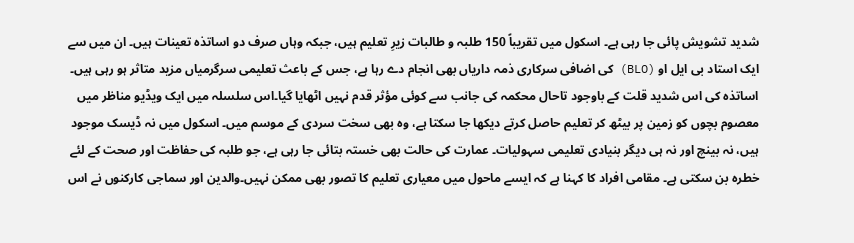شدید تشویش پائی جا رہی ہے۔ اسکول میں تقریباً 150 طلبہ و طالبات زیرِ تعلیم ہیں، جبکہ وہاں صرف دو اساتذہ تعینات ہیں۔ ان میں سے ایک استاد بی ایل او (BLO) کی اضافی سرکاری ذمہ داریاں بھی انجام دے رہا ہے، جس کے باعث تعلیمی سرگرمیاں مزید متاثر ہو رہی ہیں۔ اساتذہ کی اس شدید قلت کے باوجود تاحال محکمہ کی جانب سے کوئی مؤثر قدم نہیں اٹھایا گیا۔اس سلسلہ میں ایک ویڈیو مناظر میں معصوم بچوں کو زمین پر بیٹھ کر تعلیم حاصل کرتے دیکھا جا سکتا ہے، وہ بھی سخت سردی کے موسم میں۔ اسکول میں نہ ڈیسک موجود ہیں، نہ بینچ اور نہ ہی دیگر بنیادی تعلیمی سہولیات۔ عمارت کی حالت بھی خستہ بتائی جا رہی ہے، جو طلبہ کی حفاظت اور صحت کے لئے خطرہ بن سکتی ہے۔ مقامی افراد کا کہنا ہے کہ ایسے ماحول میں معیاری تعلیم کا تصور بھی ممکن نہیں۔والدین اور سماجی کارکنوں نے اس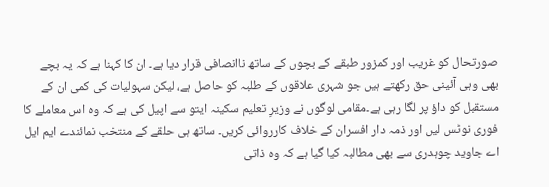صورتحال کو غریب اور کمزور طبقے کے بچوں کے ساتھ ناانصافی قرار دیا ہے۔ ان کا کہنا ہے کہ یہ بچے بھی وہی آئینی حق رکھتے ہیں جو شہری علاقوں کے طلبہ کو حاصل ہے، لیکن سہولیات کی کمی ان کے مستقبل کو داؤ پر لگا رہی ہے۔مقامی لوگوں نے وزیرِ تعلیم سکینہ ایتو سے اپیل کی ہے کہ وہ اس معاملے کا فوری نوٹس لیں اور ذمہ دار افسران کے خلاف کارروائی کریں۔ ساتھ ہی حلقے کے منتخب نمائندے ایم ایل اے جاوید چوہدری سے بھی مطالبہ کیا گیا ہے کہ وہ ذاتی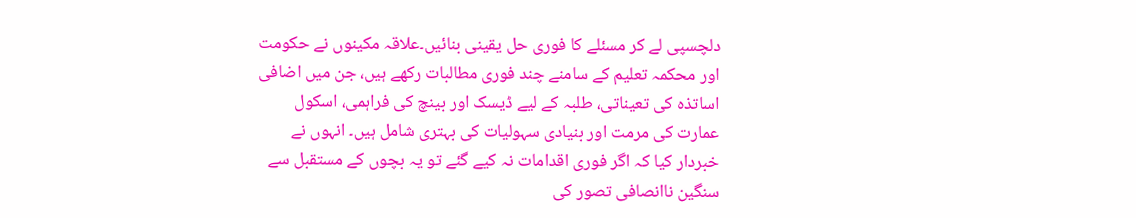دلچسپی لے کر مسئلے کا فوری حل یقینی بنائیں۔علاقہ مکینوں نے حکومت اور محکمہ تعلیم کے سامنے چند فوری مطالبات رکھے ہیں، جن میں اضافی اساتذہ کی تعیناتی، طلبہ کے لیے ڈیسک اور بینچ کی فراہمی، اسکول عمارت کی مرمت اور بنیادی سہولیات کی بہتری شامل ہیں۔ انہوں نے خبردار کیا کہ اگر فوری اقدامات نہ کیے گئے تو یہ بچوں کے مستقبل سے سنگین ناانصافی تصور کی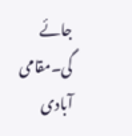جائے گی۔مقامی آبادی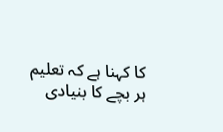کا کہنا ہے کہ تعلیم ہر بچے کا بنیادی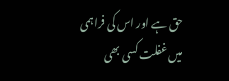حق ہے اور اس کی فراہمی میں غفلت کسی بھی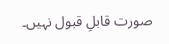صورت قابلِ قبول نہیں۔